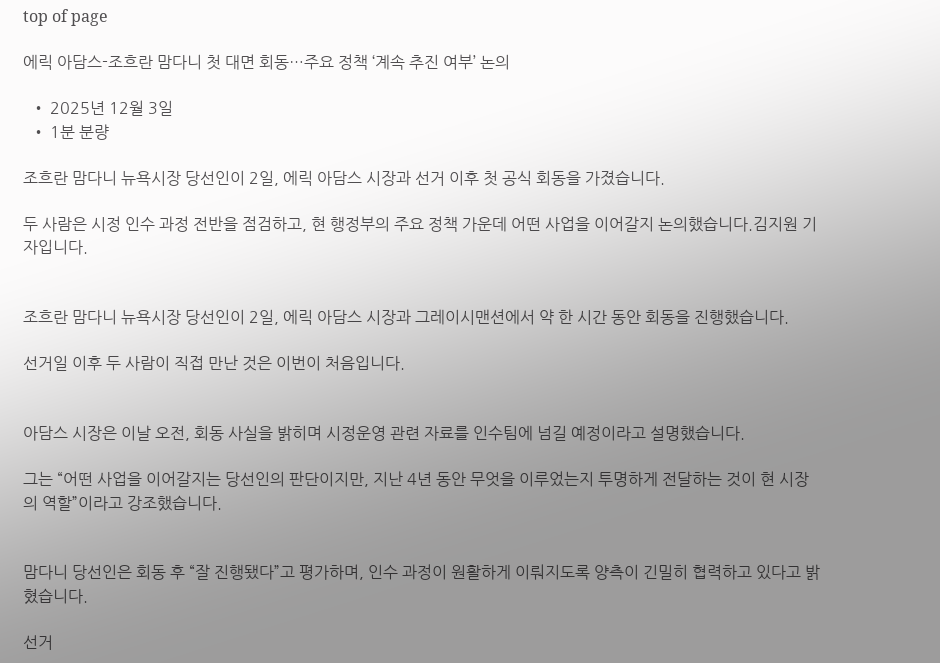top of page

에릭 아담스-조흐란 맘다니 첫 대면 회동…주요 정책 ‘계속 추진 여부’ 논의

  • 2025년 12월 3일
  • 1분 분량

조흐란 맘다니 뉴욕시장 당선인이 2일, 에릭 아담스 시장과 선거 이후 첫 공식 회동을 가졌습니다.

두 사람은 시정 인수 과정 전반을 점검하고, 현 행정부의 주요 정책 가운데 어떤 사업을 이어갈지 논의했습니다.김지원 기자입니다.


조흐란 맘다니 뉴욕시장 당선인이 2일, 에릭 아담스 시장과 그레이시맨션에서 약 한 시간 동안 회동을 진행했습니다.

선거일 이후 두 사람이 직접 만난 것은 이번이 처음입니다.


아담스 시장은 이날 오전, 회동 사실을 밝히며 시정운영 관련 자료를 인수팀에 넘길 예정이라고 설명했습니다.

그는 “어떤 사업을 이어갈지는 당선인의 판단이지만, 지난 4년 동안 무엇을 이루었는지 투명하게 전달하는 것이 현 시장의 역할”이라고 강조했습니다.


맘다니 당선인은 회동 후 “잘 진행됐다”고 평가하며, 인수 과정이 원활하게 이뤄지도록 양측이 긴밀히 협력하고 있다고 밝혔습니다.

선거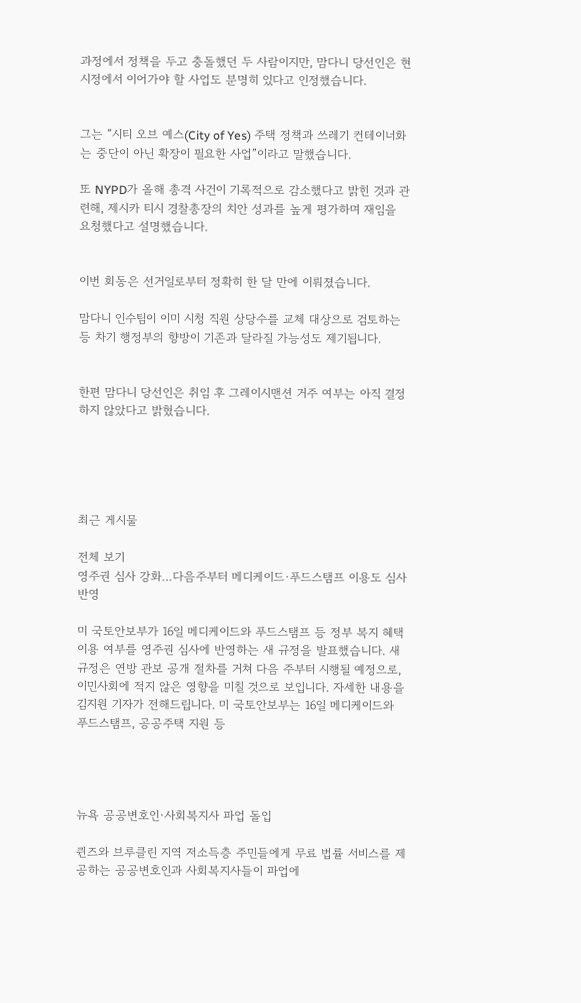과정에서 정책을 두고 충돌했던 두 사람이지만, 맘다니 당선인은 현 시정에서 이어가야 할 사업도 분명히 있다고 인정했습니다.


그는 “시티 오브 예스(City of Yes) 주택 정책과 쓰레기 컨테이너화는 중단이 아닌 확장이 필요한 사업”이라고 말했습니다.

또 NYPD가 올해 총격 사건이 기록적으로 감소했다고 밝힌 것과 관련해, 제시카 티시 경찰총장의 치안 성과를 높게 평가하며 재임을 요청했다고 설명했습니다.


이번 회동은 선거일로부터 정확히 한 달 만에 이뤄졌습니다.

맘다니 인수팀이 이미 시청 직원 상당수를 교체 대상으로 검토하는 등 차기 행정부의 향방이 기존과 달라질 가능성도 제기됩니다.


한편 맘다니 당선인은 취임 후 그레이시맨션 거주 여부는 아직 결정하지 않았다고 밝혔습니다.





최근 게시물

전체 보기
영주권 심사 강화…다음주부터 메디케이드·푸드스탬프 이용도 심사 반영

미 국토안보부가 16일 메디케이드와 푸드스탬프 등 정부 복지 혜택 이용 여부를 영주권 심사에 반영하는 새 규정을 발표했습니다. 새 규정은 연방 관보 공개 절차를 거쳐 다음 주부터 시행될 예정으로, 이민사회에 적지 않은 영향을 미칠 것으로 보입니다. 자세한 내용을 김지원 기자가 전해드립니다. 미 국토안보부는 16일 메디케이드와 푸드스탬프, 공공주택 지원 등




뉴욕 공공변호인·사회복지사 파업 돌입

퀸즈와 브루클린 지역 저소득층 주민들에게 무료 법률 서비스를 제공하는 공공변호인과 사회복지사들이 파업에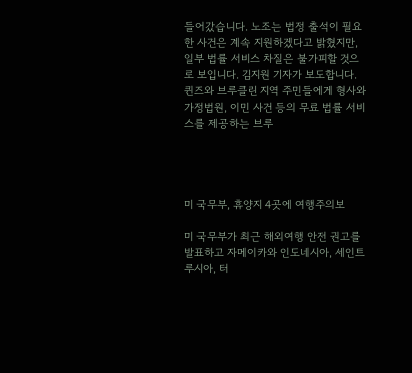들어갔습니다. 노조는 법정 출석이 필요한 사건은 계속 지원하겠다고 밝혔지만, 일부 법률 서비스 차질은 불가피할 것으로 보입니다. 김지원 기자가 보도합니다. 퀸즈와 브루클린 지역 주민들에게 형사와 가정법원, 이민 사건 등의 무료 법률 서비스를 제공하는 브루




미 국무부, 휴양지 4곳에 여행주의보

미 국무부가 최근 해외여행 안전 권고를 발표하고 자메이카와 인도네시아, 세인트루시아, 터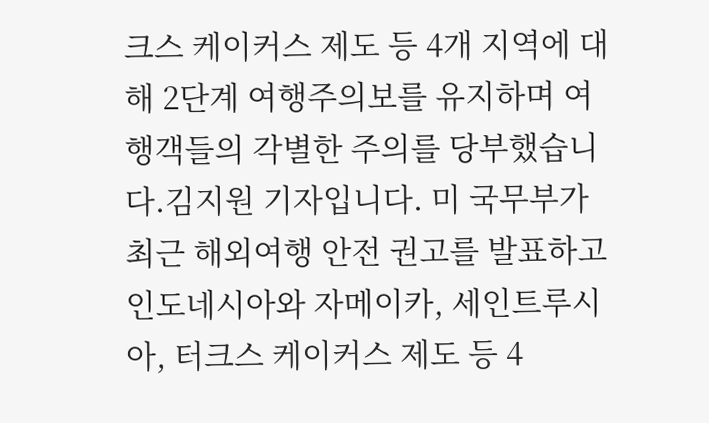크스 케이커스 제도 등 4개 지역에 대해 2단계 여행주의보를 유지하며 여행객들의 각별한 주의를 당부했습니다.김지원 기자입니다. 미 국무부가 최근 해외여행 안전 권고를 발표하고 인도네시아와 자메이카, 세인트루시아, 터크스 케이커스 제도 등 4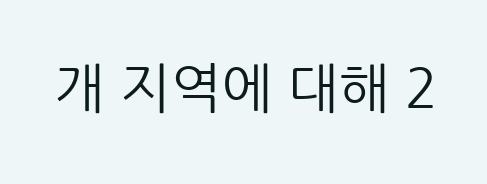개 지역에 대해 2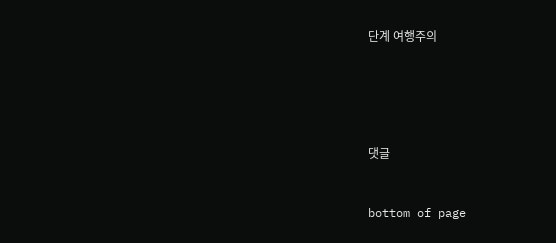단계 여행주의





댓글


bottom of page